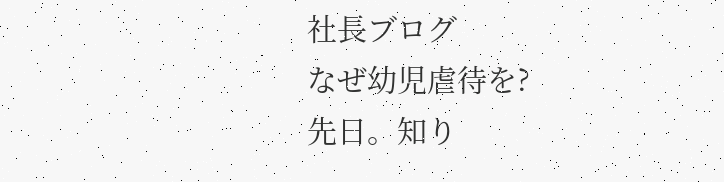社長ブログ
なぜ幼児虐待を?
先日。知り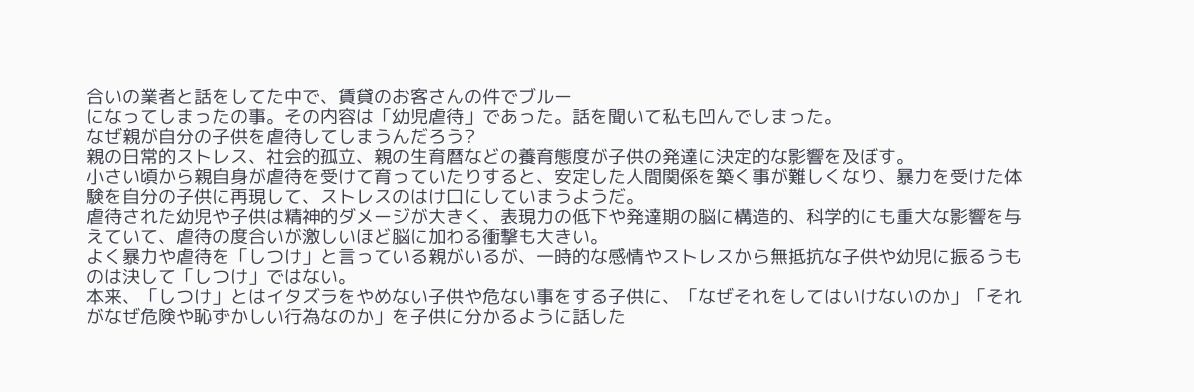合いの業者と話をしてた中で、賃貸のお客さんの件でブルー
になってしまったの事。その内容は「幼児虐待」であった。話を聞いて私も凹んでしまった。
なぜ親が自分の子供を虐待してしまうんだろう?
親の日常的ストレス、社会的孤立、親の生育暦などの養育態度が子供の発達に決定的な影響を及ぼす。
小さい頃から親自身が虐待を受けて育っていたりすると、安定した人間関係を築く事が難しくなり、暴力を受けた体験を自分の子供に再現して、ストレスのはけ口にしていまうようだ。
虐待された幼児や子供は精神的ダメージが大きく、表現力の低下や発達期の脳に構造的、科学的にも重大な影響を与えていて、虐待の度合いが激しいほど脳に加わる衝撃も大きい。
よく暴力や虐待を「しつけ」と言っている親がいるが、一時的な感情やストレスから無抵抗な子供や幼児に振るうものは決して「しつけ」ではない。
本来、「しつけ」とはイタズラをやめない子供や危ない事をする子供に、「なぜそれをしてはいけないのか」「それがなぜ危険や恥ずかしい行為なのか」を子供に分かるように話した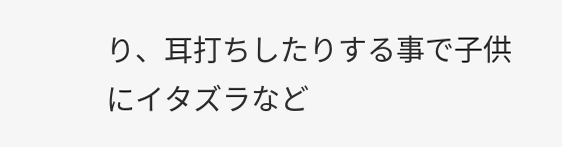り、耳打ちしたりする事で子供にイタズラなど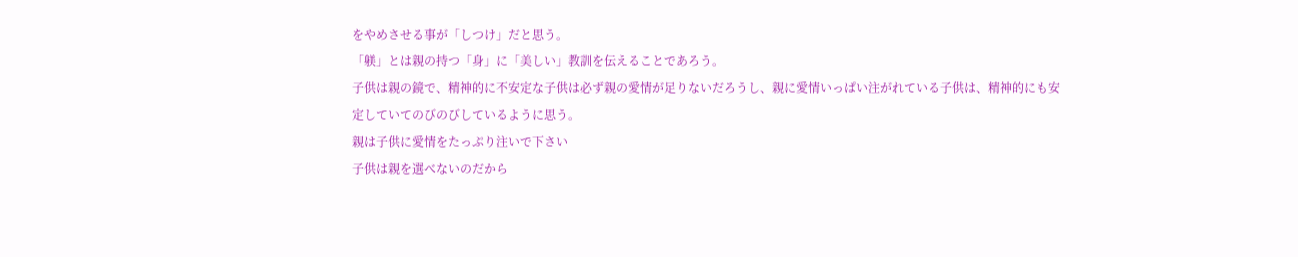をやめさせる事が「しつけ」だと思う。
「躾」とは親の持つ「身」に「美しい」教訓を伝えることであろう。
子供は親の鏡で、精神的に不安定な子供は必ず親の愛情が足りないだろうし、親に愛情いっぱい注がれている子供は、精神的にも安定していてのびのびしているように思う。
親は子供に愛情をたっぷり注いで下さい
子供は親を選べないのだから